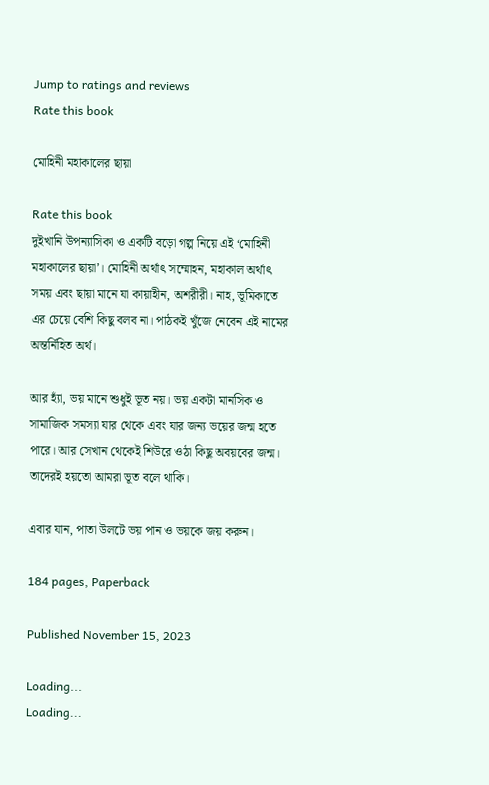Jump to ratings and reviews
Rate this book

মোহিনী মহাকালের ছায়া

Rate this book
দুইখানি উপন্যাসিকা ও একটি বড়ো গল্প নিয়ে এই ‘মোহিনী মহাকালের ছায়া’। মোহিনী অর্থাৎ সম্মোহন, মহাকাল অর্থাৎ সময় এবং ছায়া মানে যা কায়াহীন, অশরীরী। নাহ, ভূমিকাতে এর চেয়ে বেশি কিছু বলব না। পাঠকই খুঁজে নেবেন এই নামের অন্তর্নিহিত অর্থ।

আর হ্যাঁ, ভয় মানে শুধুই ভূত নয়। ভয় একটা মানসিক ও সামাজিক সমস্যা যার থেকে এবং যার জন্য ভয়ের জন্ম হতে পারে। আর সেখান থেকেই শিউরে ওঠা কিছু অবয়বের জন্ম। তাদেরই হয়তো আমরা ভূত বলে থাকি।

এবার যান, পাতা উলটে ভয় পান ও ভয়কে জয় করুন।

184 pages, Paperback

Published November 15, 2023

Loading...
Loading...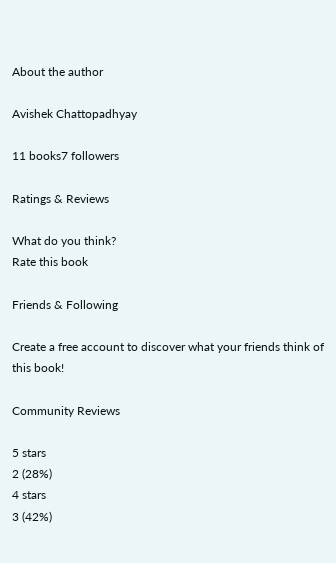About the author

Avishek Chattopadhyay

11 books7 followers

Ratings & Reviews

What do you think?
Rate this book

Friends & Following

Create a free account to discover what your friends think of this book!

Community Reviews

5 stars
2 (28%)
4 stars
3 (42%)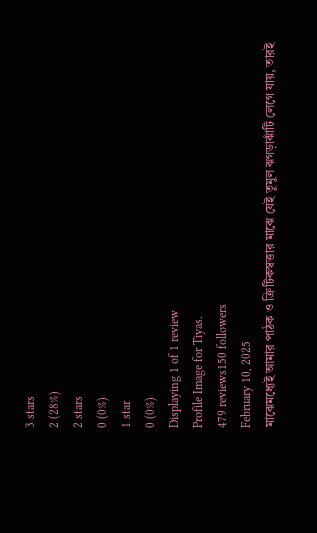3 stars
2 (28%)
2 stars
0 (0%)
1 star
0 (0%)
Displaying 1 of 1 review
Profile Image for Tiyas.
479 reviews150 followers
February 10, 2025
মাঝেমধ্যেই আমার পাঠক ও ক্রিটিকস্বত্তার মাঝে যেই তুমুল ঝগড়াঝাঁটি লেগে যায়, তারই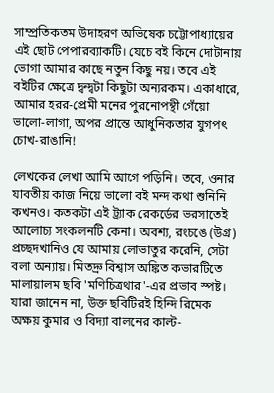সাম্প্রতিকতম উদাহরণ অভিষেক চট্টোপাধ্যায়ের এই ছোট পেপারব্যাকটি। যেচে বই কিনে দোটানায় ভোগা আমার কাছে নতুন কিছু নয়। তবে এই বইটির ক্ষেত্রে দ্বন্দ্বটা কিছুটা অন্যরকম। একাধারে, আমার হরর-প্রেমী মনের পুরনোপন্থী গেঁয়ো ভালো-লাগা, অপর প্রান্তে আধুনিকতার যুগপৎ চোখ-রাঙানি!

লেখকের লেখা আমি আগে পড়িনি। তবে, ওনার যাবতীয় কাজ নিয়ে ভালো বই মন্দ কথা শুনিনি কখনও। কতকটা এই ট্র্যাক রেকর্ডের ভরসাতেই আলোচ্য সংকলনটি কেনা। অবশ্য, রংচঙে (উগ্র) প্রচ্ছদখানিও যে আমায় লোভাতুর করেনি, সেটা বলা অন্যায়। মিতদ্রু বিশ্বাস অঙ্কিত কভারটিতে মালায়ালম ছবি 'মণিচিত্রথার'-এর প্রভাব স্পষ্ট। যারা জানেন না, উক্ত ছবিটিরই হিন্দি রিমেক অক্ষয় কুমার ও বিদ্যা বালনের কাল্ট-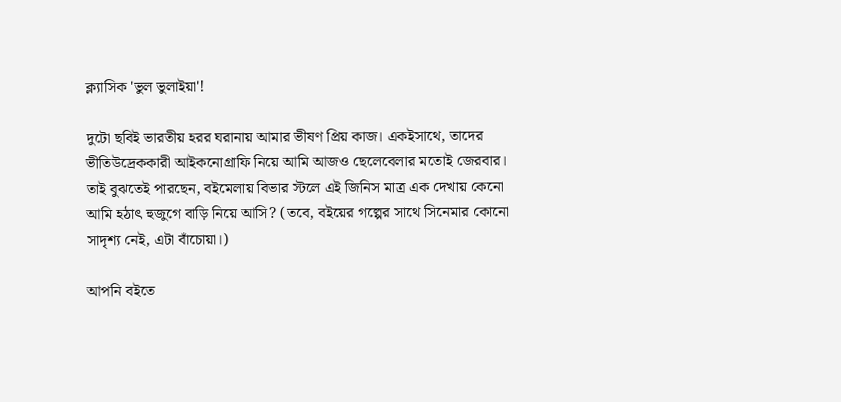ক্ল্যাসিক 'ভুল ভুলাইয়া'!

দুটো ছবিই ভারতীয় হরর ঘরানায় আমার ভীষণ প্রিয় কাজ। একইসাথে, তাদের ভীতিউদ্রেককারী আইকনোগ্রাফি নিয়ে আমি আজও ছেলেবেলার মতোই জেরবার। তাই বুঝতেই পারছেন, বইমেলায় বিভার স্টলে এই জিনিস মাত্র এক দেখায় কেনো আমি হঠাৎ হুজুগে বাড়ি নিয়ে আসি? (তবে, বইয়ের গল্পের সাথে সিনেমার কোনো সাদৃশ্য নেই, এটা বাঁচোয়া।)

আপনি বইতে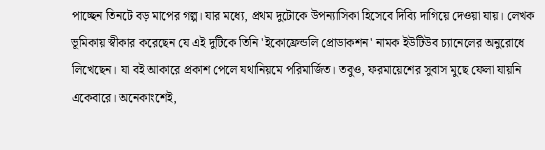পাচ্ছেন তিনটে বড় মাপের গল্প। যার মধ্যে, প্রথম দুটোকে উপন্যাসিকা হিসেবে দিব্যি দাগিয়ে দেওয়া যায়। লেখক ভূমিকায় স্বীকার করেছেন যে এই দুটিকে তিনি 'ইকোফ্রেন্ডলি প্রোডাকশন' নামক ইউটিউব চ্যানেলের অনুরোধে লিখেছেন। যা বই আকারে প্রকাশ পেলে যথানিয়মে পরিমার্জিত। তবুও, ফরমায়েশের সুবাস মুছে ফেলা যায়নি একেবারে। অনেকাংশেই,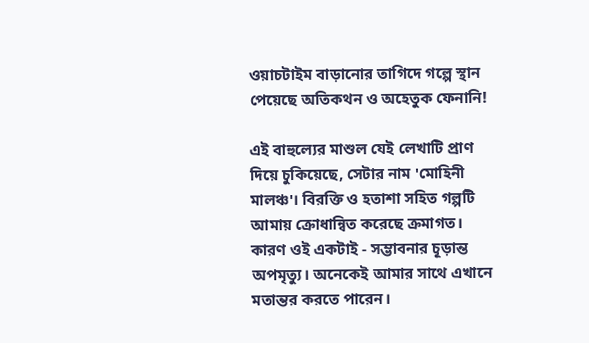ওয়াচটাইম বাড়ানোর তাগিদে গল্পে স্থান পেয়েছে অতিকথন ও অহেতুক ফেনানি!

এই বাহুল্যের মাশুল যেই লেখাটি প্রাণ দিয়ে চুকিয়েছে, সেটার নাম 'মোহিনী মালঞ্চ'। বিরক্তি ও হতাশা সহিত গল্পটি আমায় ক্রোধান্বিত করেছে ক্রমাগত। কারণ ওই একটাই - সম্ভাবনার চূড়ান্ত অপমৃত্যু। অনেকেই আমার সাথে এখানে মতান্তর করতে পারেন।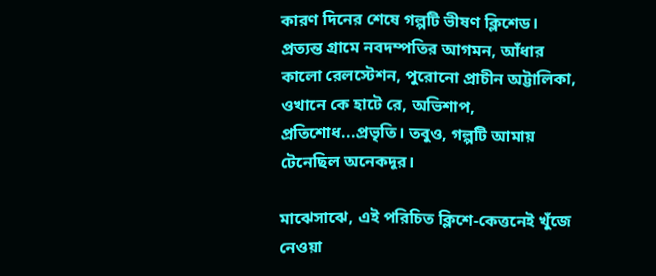কারণ দিনের শেষে গল্পটি ভীষণ ক্লিশেড। প্রত্যন্ত গ্রামে নবদম্পতির আগমন, আঁধার কালো রেলস্টেশন, পুরোনো প্রাচীন অট্টালিকা, ওখানে কে হাটে রে, অভিশাপ, প্রতিশোধ...প্রভৃতি। তবুও, গল্পটি আমায় টেনেছিল অনেকদূর।

মাঝেসাঝে, এই পরিচিত ক্লিশে-কেত্তনেই খুঁজে নেওয়া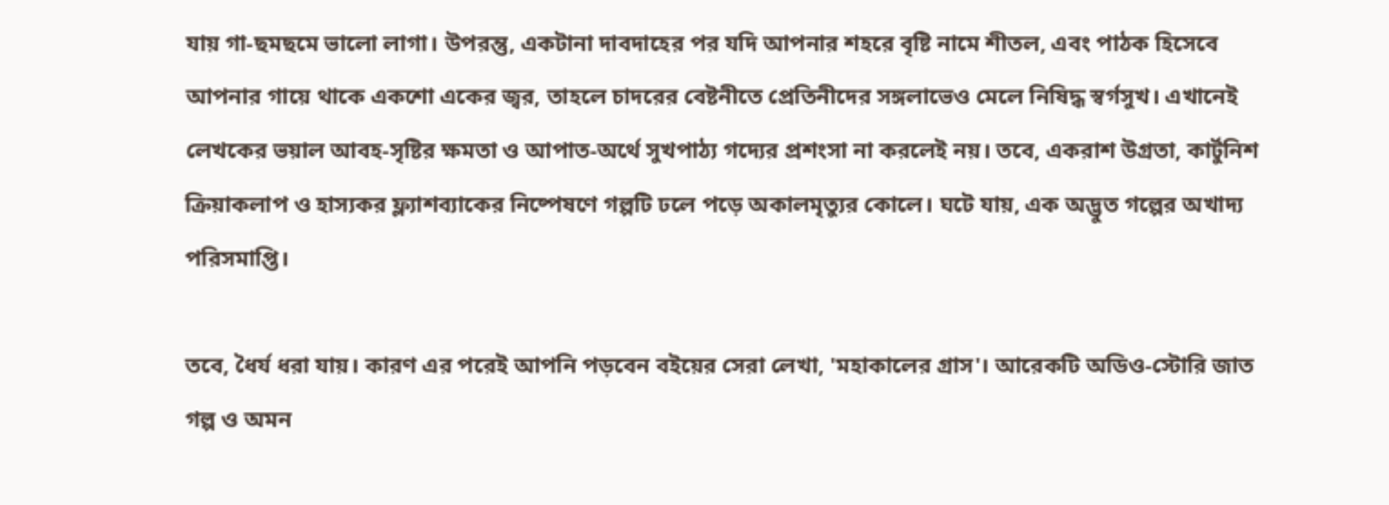যায় গা-ছমছমে ভালো লাগা। উপরন্তু, একটানা দাবদাহের পর যদি আপনার শহরে বৃষ্টি নামে শীতল, এবং পাঠক হিসেবে আপনার গায়ে থাকে একশো একের জ্বর, তাহলে চাদরের বেষ্টনীতে প্রেতিনীদের সঙ্গলাভেও মেলে নিষিদ্ধ স্বর্গসুখ। এখানেই লেখকের ভয়াল আবহ-সৃষ্টির ক্ষমতা ও আপাত-অর্থে সুখপাঠ্য গদ্যের প্রশংসা না করলেই নয়। তবে, একরাশ উগ্রতা, কার্টুনিশ ক্রিয়াকলাপ ও হাস্যকর ফ্ল্যাশব্যাকের নিষ্পেষণে গল্পটি ঢলে পড়ে অকালমৃত্যুর কোলে। ঘটে যায়, এক অদ্ভুত গল্পের অখাদ্য পরিসমাপ্তি।

তবে, ধৈর্য ধরা যায়। কারণ এর পরেই আপনি পড়বেন বইয়ের সেরা লেখা, 'মহাকালের গ্রাস'। আরেকটি অডিও-স্টোরি জাত গল্প ও অমন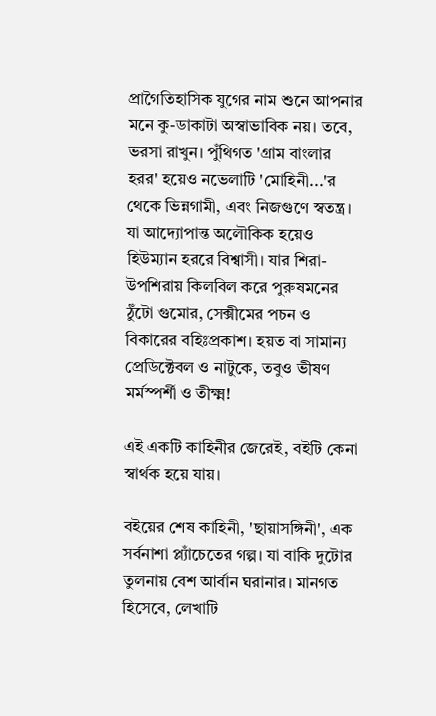প্রাগৈতিহাসিক যুগের নাম শুনে আপনার মনে কু-ডাকাটা অস্বাভাবিক নয়। তবে, ভরসা রাখুন। পুঁথিগত 'গ্রাম বাংলার হরর' হয়েও নভেলাটি 'মোহিনী...'র থেকে ভিন্নগামী, এবং নিজগুণে স্বতন্ত্র। যা আদ্যোপান্ত অলৌকিক হয়েও হিউম্যান হররে বিশ্বাসী। যার শিরা-উপশিরায় কিলবিল করে পুরুষমনের ঠুঁটো গুমোর, সেক্সীমের পচন ও বিকারের বহিঃপ্রকাশ। হয়ত বা সামান্য প্রেডিক্টেবল ও নাটুকে, তবুও ভীষণ মর্মস্পর্শী ও তীক্ষ্ম!

এই একটি কাহিনীর জেরেই, বইটি কেনা স্বার্থক হয়ে যায়।

বইয়ের শেষ কাহিনী, 'ছায়াসঙ্গিনী', এক সর্বনাশা প্ল্যাঁচেতের গল্প। যা বাকি দুটোর তুলনায় বেশ আর্বান ঘরানার। মানগত হিসেবে, লেখাটি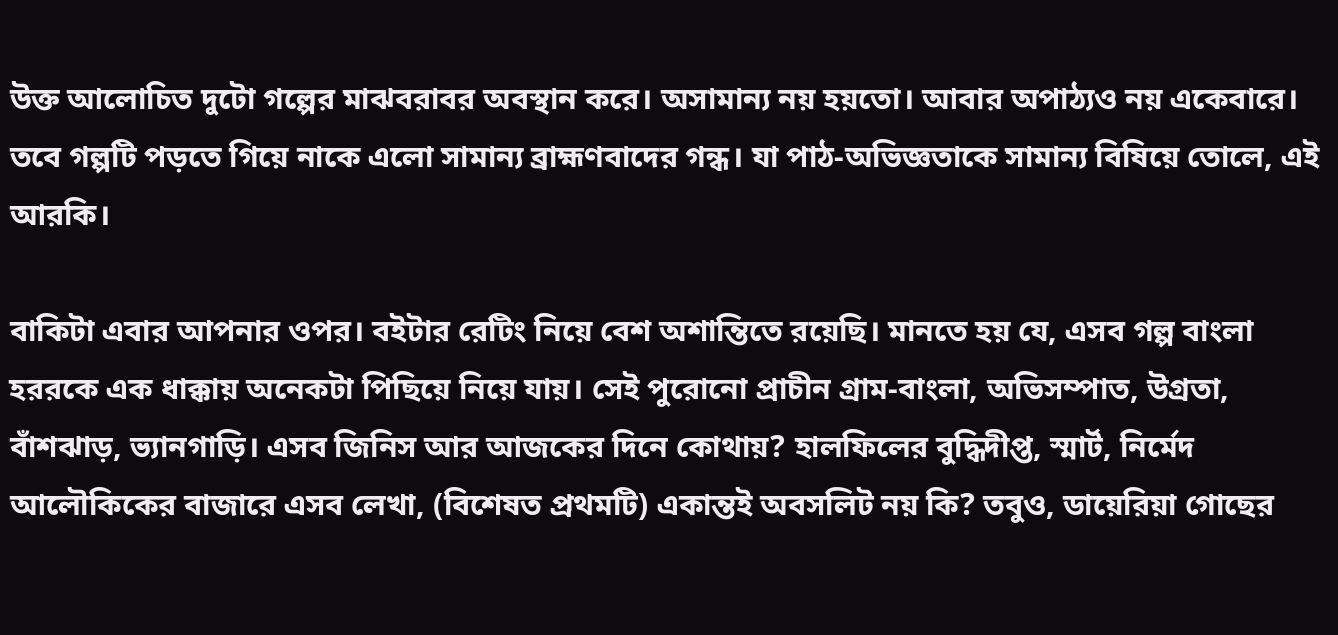উক্ত আলোচিত দুটো গল্পের মাঝবরাবর অবস্থান করে। অসামান্য নয় হয়তো। আবার অপাঠ্যও নয় একেবারে। তবে গল্পটি পড়তে গিয়ে নাকে এলো সামান্য ব্রাহ্মণবাদের গন্ধ। যা পাঠ-অভিজ্ঞতাকে সামান্য বিষিয়ে তোলে, এই আরকি।

বাকিটা এবার আপনার ওপর। বইটার রেটিং নিয়ে বেশ অশান্তিতে রয়েছি। মানতে হয় যে, এসব গল্প বাংলা হররকে এক ধাক্কায় অনেকটা পিছিয়ে নিয়ে যায়। সেই পুরোনো প্রাচীন গ্রাম-বাংলা, অভিসম্পাত, উগ্রতা, বাঁশঝাড়, ভ্যানগাড়ি। এসব জিনিস আর আজকের দিনে কোথায়? হালফিলের বুদ্ধিদীপ্ত, স্মার্ট, নির্মেদ আলৌকিকের বাজারে এসব লেখা, (বিশেষত প্রথমটি) একান্তই অবসলিট নয় কি? তবুও, ডায়েরিয়া গোছের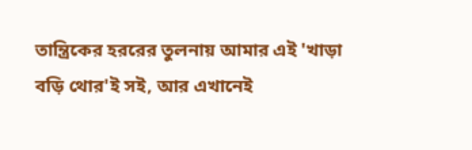তান্ত্রিকের হররের তুলনায় আমার এই 'খাড়া বড়ি থোর'ই সই, আর এখানেই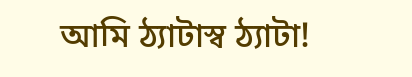আমি ঠ্যাটাস্ব ঠ্যাটা!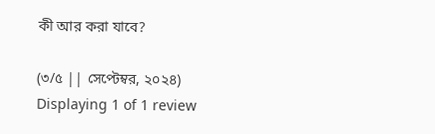কী আর করা যাবে?

(৩/৫ || সেপ্টেম্বর, ২০২৪)
Displaying 1 of 1 review